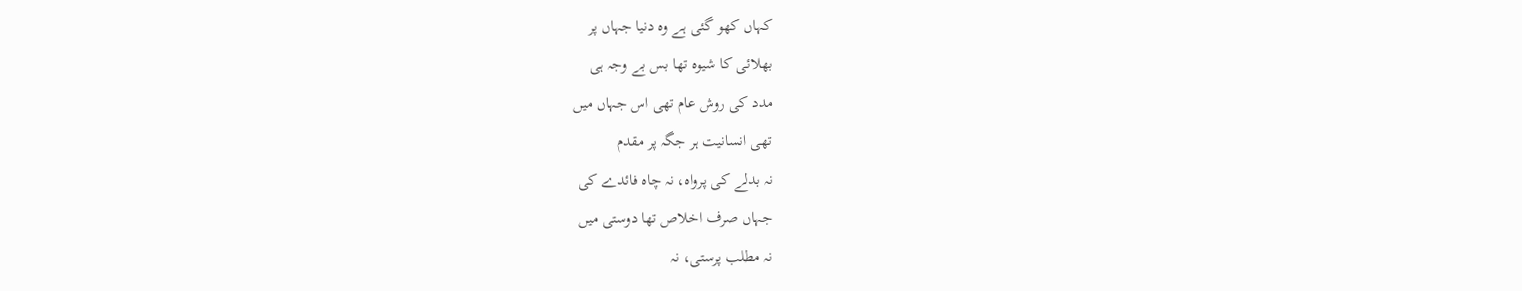کہاں کھو گئی ہے وہ دنیا جہاں پر
بھلائی کا شیوہ تھا بس بے وجہ ہی
مدد کی روش عام تھی اس جہاں میں
تھی انسانیت ہر جگہ پر مقدم
نہ بدلے کی پرواہ، نہ چاہ فائدے کی
جہاں صرف اخلاص تھا دوستی میں
نہ مطلب پرستی، نہ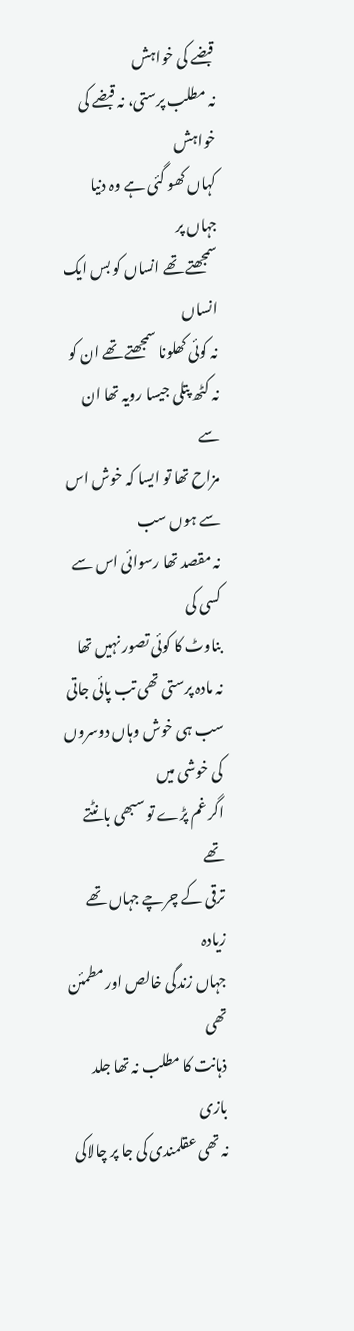قبضے کی خواہش
نہ مطلب پرستی، نہ قبضے کی خواہش
کہاں کھو گئی ہے وہ دنیا جہاں پر
سمجھتے تھے انساں کو بس ایک انساں
نہ کوئی کھلونا سمجھتے تھے ان کو
نہ کٹھ پتلی جیسا رویہ تھا ان سے
مزاح تھا تو ایسا کہ خوش اس سے ہوں سب
نہ مقصد تھا رسوائی اس سے کسی کی
بناوٹ کا کوئی تصور نہیں تھا
نہ مادہ پرستی تھی تب پائی جاتی
سب ہی خوش وہاں دوسروں کی خوشی میں
اگر غم پڑے تو سبھی بانٹتے تھے
ترقی کے چرچے جہاں تھے زیادہ
جہاں زندگی خالص اور مطمئن تھی
ذہانت کا مطلب نہ تھا جلد بازی
نہ تھی عقلمندی کی جا پر چالاکی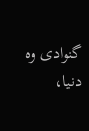گنوادی وہ دنیا،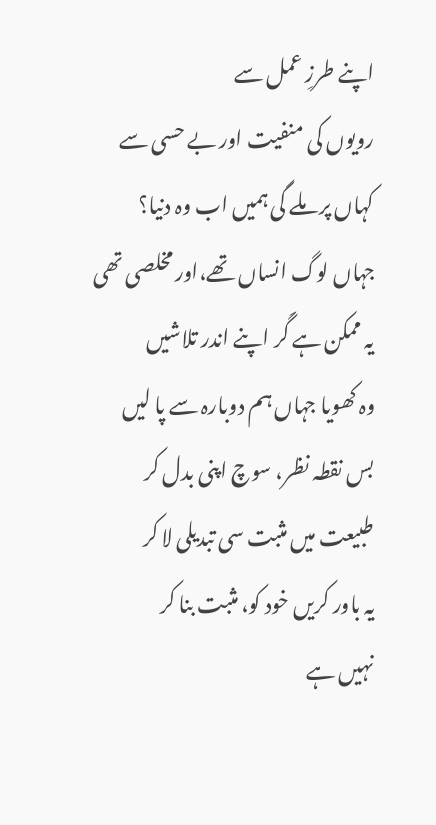اپنے طرزِ عمل سے
رویوں کی منفیت اور بے حسی سے
کہاں پر ملے گی ہمیں اب وہ دنیا؟
جہاں لوگ انساں تھے،اور مخلصی تھی
یہ ممکن ہے گَر اپنے اندر تلاشیں
وہ کھویا جہاں ہم دوبارہ سے پا لیں
بس نقطہ نظر، سوچ اپنی بدل کر
طبیعت میں مثبت سی تبدیلی لا کر
یہ باور کریں خود کو، مثبت بنا کر
نہیں ہے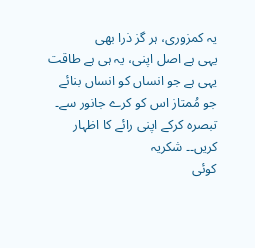یہ کمزوری، ہر گز ذرا بھی
یہی ہے اصل اپنی، یہ ہی ہے طاقت
یہی ہے جو انساں کو انساں بنائے
جو مُمتاز اس کو کرے جانور سے۔
تبصرہ کرکے اپنی رائے کا اظہار کریں۔۔ شکریہ
کوئی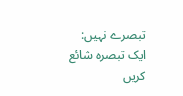تبصرے نہیں:
ایک تبصرہ شائع کریں